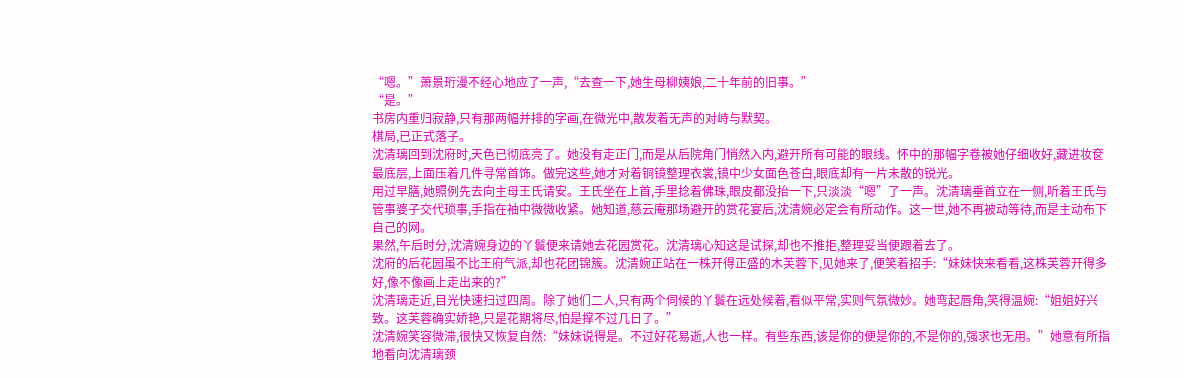“嗯。”萧景珩漫不经心地应了一声,“去查一下,她生母柳姨娘,二十年前的旧事。”
“是。”
书房内重归寂静,只有那两幅并排的字画,在微光中,散发着无声的对峙与默契。
棋局,已正式落子。
沈清璃回到沈府时,天色已彻底亮了。她没有走正门,而是从后院角门悄然入内,避开所有可能的眼线。怀中的那幅字卷被她仔细收好,藏进妆奁最底层,上面压着几件寻常首饰。做完这些,她才对着铜镜整理衣裳,镜中少女面色苍白,眼底却有一片未散的锐光。
用过早膳,她照例先去向主母王氏请安。王氏坐在上首,手里捻着佛珠,眼皮都没抬一下,只淡淡“嗯”了一声。沈清璃垂首立在一侧,听着王氏与管事婆子交代琐事,手指在袖中微微收紧。她知道,慈云庵那场避开的赏花宴后,沈清婉必定会有所动作。这一世,她不再被动等待,而是主动布下自己的网。
果然,午后时分,沈清婉身边的丫鬟便来请她去花园赏花。沈清璃心知这是试探,却也不推拒,整理妥当便跟着去了。
沈府的后花园虽不比王府气派,却也花团锦簇。沈清婉正站在一株开得正盛的木芙蓉下,见她来了,便笑着招手:“妹妹快来看看,这株芙蓉开得多好,像不像画上走出来的?”
沈清璃走近,目光快速扫过四周。除了她们二人,只有两个伺候的丫鬟在远处候着,看似平常,实则气氛微妙。她弯起唇角,笑得温婉:“姐姐好兴致。这芙蓉确实娇艳,只是花期将尽,怕是撑不过几日了。”
沈清婉笑容微滞,很快又恢复自然:“妹妹说得是。不过好花易逝,人也一样。有些东西,该是你的便是你的,不是你的,强求也无用。”她意有所指地看向沈清璃颈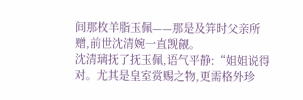间那枚羊脂玉佩——那是及笄时父亲所赠,前世沈清婉一直觊觎。
沈清璃抚了抚玉佩,语气平静:“姐姐说得对。尤其是皇室赏赐之物,更需格外珍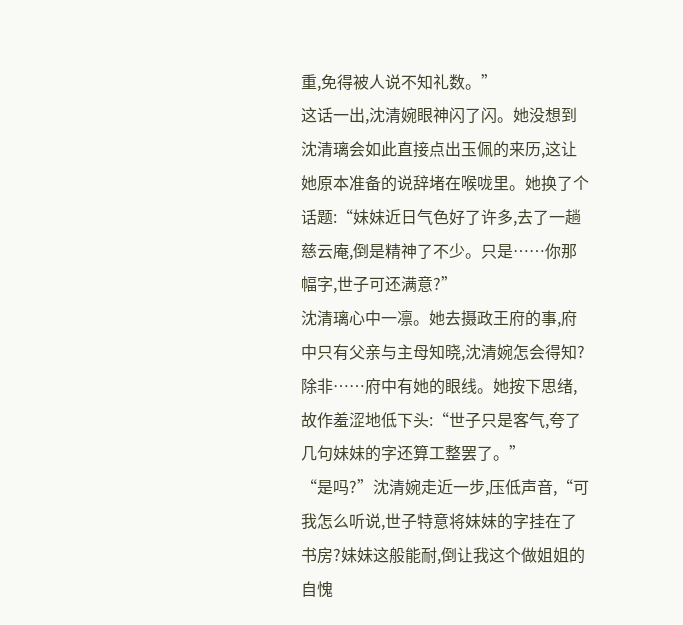重,免得被人说不知礼数。”
这话一出,沈清婉眼神闪了闪。她没想到沈清璃会如此直接点出玉佩的来历,这让她原本准备的说辞堵在喉咙里。她换了个话题:“妹妹近日气色好了许多,去了一趟慈云庵,倒是精神了不少。只是……你那幅字,世子可还满意?”
沈清璃心中一凛。她去摄政王府的事,府中只有父亲与主母知晓,沈清婉怎会得知?除非……府中有她的眼线。她按下思绪,故作羞涩地低下头:“世子只是客气,夸了几句妹妹的字还算工整罢了。”
“是吗?”沈清婉走近一步,压低声音,“可我怎么听说,世子特意将妹妹的字挂在了书房?妹妹这般能耐,倒让我这个做姐姐的自愧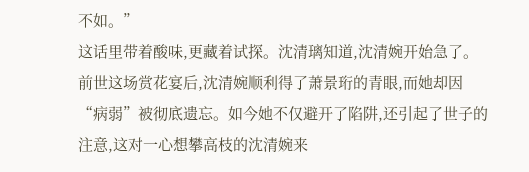不如。”
这话里带着酸味,更藏着试探。沈清璃知道,沈清婉开始急了。前世这场赏花宴后,沈清婉顺利得了萧景珩的青眼,而她却因“病弱”被彻底遗忘。如今她不仅避开了陷阱,还引起了世子的注意,这对一心想攀高枝的沈清婉来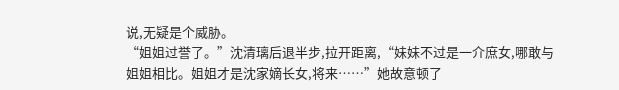说,无疑是个威胁。
“姐姐过誉了。”沈清璃后退半步,拉开距离,“妹妹不过是一介庶女,哪敢与姐姐相比。姐姐才是沈家嫡长女,将来……”她故意顿了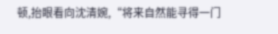顿,抬眼看向沈清婉,“将来自然能寻得一门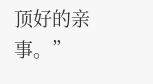顶好的亲事。”